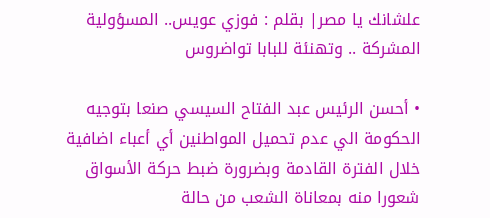علشانك يا مصر| بقلم : فوزي عويس.. المسؤولية المشركة .. وتهنئة للبابا تواضروس

• أحسن الرئيس عبد الفتاح السيسي صنعا بتوجيه الحكومة الي عدم تحميل المواطنين أي أعباء اضافية خلال الفترة القادمة وبضرورة ضبط حركة الأسواق شعورا منه بمعاناة الشعب من حالة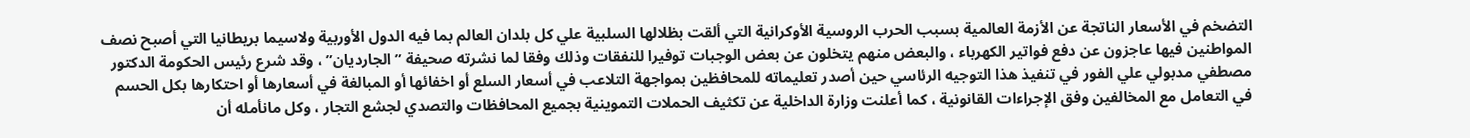التضخم في الأسعار الناتجة عن الأزمة العالمية بسبب الحرب الروسية الأوكرانية التي ألقت بظلالها السلبية علي كل بلدان العالم بما فيه الدول الأوربية ولاسيما بريطانيا التي أصبح نصف المواطنين فيها عاجزون عن دفع فواتير الكهرباء ، والبعض منهم يتخلون عن بعض الوجبات توفيرا للنفقات وذلك وفقا لما نشرته صحيفة ” الجارديان” ، وقد شرع رئيس الحكومة الدكتور مصطفي مدبولي علي الفور في تنفيذ هذا التوجيه الرئاسي حين أصدر تعليماته للمحافظين بمواجهة التلاعب في أسعار السلع أو اخفائها أو المبالغة في أسعارها أو احتكارها بكل الحسم في التعامل مع المخالفين وفق الإجراءات القانونية ، كما أعلنت وزارة الداخلية عن تكثيف الحملات التموينية بجميع المحافظات والتصدي لجشع التجار ، وكل مانأمله أن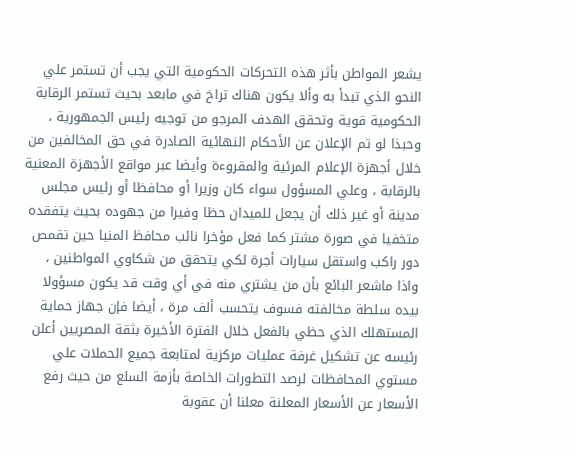يشعر المواطن بأثر هذه التحركات الحكومية التي يجب أن تستمر علي النحو الذي تبدأ به وألا يكون هناك تراخ في مابعد بحيث تستمر الرقابة الحكومية قوية وتحقق الهدف المرجو من توجيه رئيس الجمهورية ، وحبذا لو تم الإعلان عن الأحكام النهائية الصادرة في حق المخالفين من خلال أجهزة الإعلام المرئية والمقروءة وأيضا عبر مواقع الأجهزة المعنية بالرقابة ، وعلي المسؤول سواء كان وزيرا أو محافظا أو رئيس مجلس مدينة أو غير ذلك أن يجعل للميدان حظا وفيرا من جهوده بحيث يتفقده متخفيا في صورة مشتر كما فعل مؤخرا نائب محافظ المنيا حين تقمص دور راكب واستقل سيارات أجرة لكي يتحقق من شكاوي المواطنين ، واذا ماشعر البائع بأن من يشتري منه في أي وقت قد يكون مسؤولا بيده سلطة مخالفته فسوف يتحسب ألف مرة ، أيضا فإن جهاز حماية المستهلك الذي حظي بالفعل خلال الفترة الأخيرة بثقة المصريين أعلن رئيسه عن تشكيل غرفة عمليات مركزية لمتابعة جميع الحملات علي مستوي المحافظات لرصد التطورات الخاصة بأزمة السلع من حيث رفع الأسعار عن الأسعار المعلنة معلنا أن عقوبة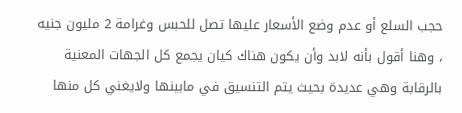حجب السلع أو عدم وضع الأسعار عليها تصل للحبس وغرامة 2 مليون جنيه ، وهنا أقول بأنه لابد وأن يكون هناك كيان يجمع كل الجهات المعنية بالرقابة وهي عديدة بحيث يتم التنسيق في مابينها ولايغني كل منها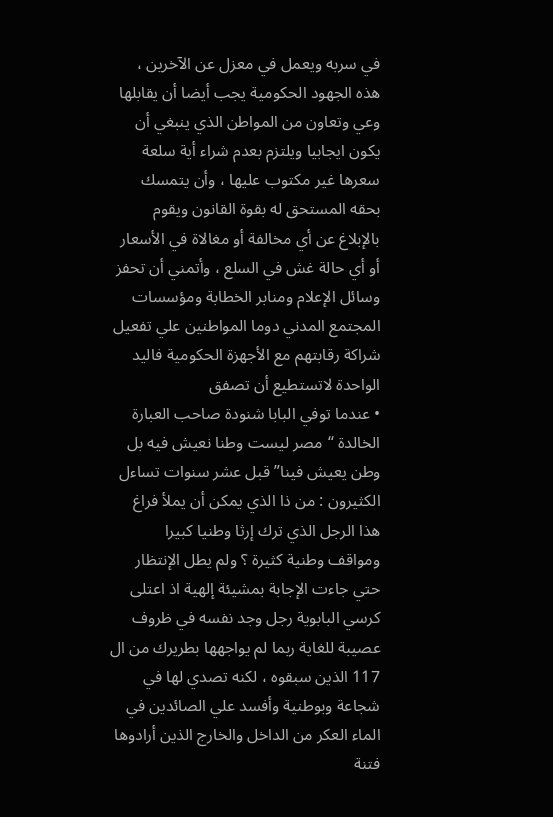في سربه ويعمل في معزل عن الآخرين ، هذه الجهود الحكومية يجب أيضا أن يقابلها وعي وتعاون من المواطن الذي ينبغي أن يكون ايجابيا ويلتزم بعدم شراء أية سلعة سعرها غير مكتوب عليها ، وأن يتمسك بحقه المستحق له بقوة القانون ويقوم بالإبلاغ عن أي مخالفة أو مغالاة في الأسعار أو أي حالة غش في السلع ، وأتمني أن تحفز وسائل الإعلام ومنابر الخطابة ومؤسسات المجتمع المدني دوما المواطنين علي تفعيل شراكة رقابتهم مع الأجهزة الحكومية فاليد الواحدة لاتستطيع أن تصفق
• عندما توفي البابا شنودة صاحب العبارة الخالدة “مصر ليست وطنا نعيش فيه بل وطن يعيش فينا” قبل عشر سنوات تساءل الكثيرون : من ذا الذي يمكن أن يملأ فراغ هذا الرجل الذي ترك إرثا وطنيا كبيرا ومواقف وطنية كثيرة ؟ ولم يطل الإنتظار حتي جاءت الإجابة بمشيئة إلهية اذ اعتلى كرسي البابوية رجل وجد نفسه في ظروف عصيبة للغاية ربما لم يواجهها بطريرك من ال 117 الذين سبقوه ، لكنه تصدي لها في شجاعة وبوطنية وأفسد علي الصائدين في الماء العكر من الداخل والخارج الذين أرادوها فتنة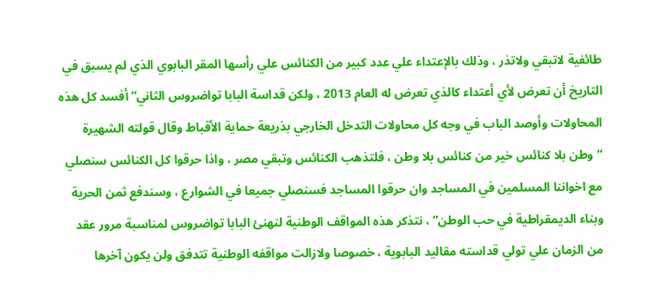طائفية لاتبقي ولاتذر ، وذلك بالإعتداء علي عدد كبير من الكنائس علي رأسها المقر البابوي الذي لم يسبق في التاريخ أن تعرض لأي أعتداء كالذي تعرض له العام 2013 ، ولكن قداسة البابا تواضروس الثاني”أفسد كل هذه المحاولات وأوصد الباب في وجه كل محاولات التدخل الخارجي بذريعة حماية الأقباط وقال قولته الشهيرة “وطن بلا كنائس خير من كنائس بلا وطن ، فلتذهب الكنائس وتبقي مصر ، واذا حرقوا كل الكنائس سنصلي مع اخواننا المسلمين في المساجد وان حرقوا المساجد فسنصلي جميعا في الشوارع ، وسندفع ثمن الحرية وبناء الديمقراطية في حب الوطن” ، نتذكر هذه المواقف الوطنية لنهنئ البابا تواضروس لمناسبة مرور عقد من الزمان علي تولي قداسته مقاليد البابوية ، خصوصا ولازالت مواقفه الوطنية تتدفق ولن يكون آخرها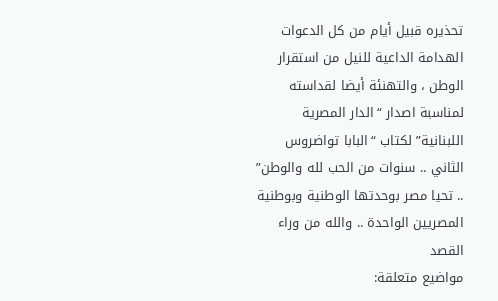تحذيره قبيل أيام من كل الدعوات الهدامة الداعية للنيل من استقرار الوطن ، والتهنئة أيضا لقداسته لمناسبة اصدار “الدار المصرية اللبنانية” لكتاب “البابا تواضروس الثاني .. سنوات من الحب لله والوطن” .. تحيا مصر بوحدتها الوطنية وبوطنية المصريين الواحدة .. والله من وراء القصد
مواضيع متعلقة: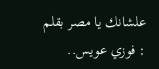علشانك يا مصر بقلم : فوزي عويس..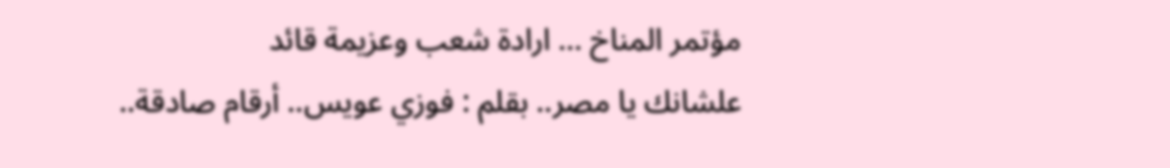مؤتمر المناخ … ارادة شعب وعزيمة قائد
علشانك يا مصر.. بقلم : فوزي عويس.. أرقام صادقة..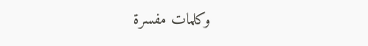وكلمات مفسرة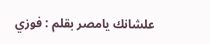علشانك يامصر بقلم : فوزي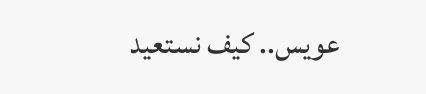عويس.. كيف نستعيد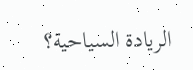الريادة السياحية؟